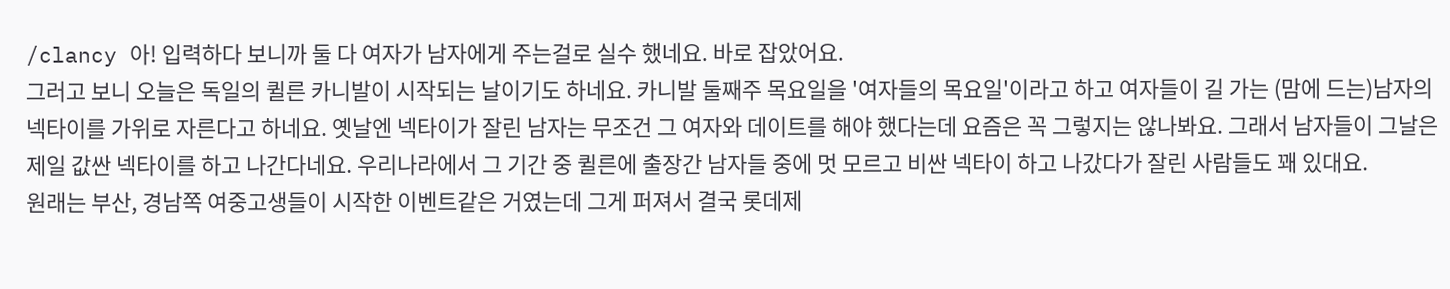/clancy 아! 입력하다 보니까 둘 다 여자가 남자에게 주는걸로 실수 했네요. 바로 잡았어요.
그러고 보니 오늘은 독일의 퀼른 카니발이 시작되는 날이기도 하네요. 카니발 둘째주 목요일을 '여자들의 목요일'이라고 하고 여자들이 길 가는 (맘에 드는)남자의 넥타이를 가위로 자른다고 하네요. 옛날엔 넥타이가 잘린 남자는 무조건 그 여자와 데이트를 해야 했다는데 요즘은 꼭 그렇지는 않나봐요. 그래서 남자들이 그날은 제일 값싼 넥타이를 하고 나간다네요. 우리나라에서 그 기간 중 퀼른에 출장간 남자들 중에 멋 모르고 비싼 넥타이 하고 나갔다가 잘린 사람들도 꽤 있대요.
원래는 부산, 경남쪽 여중고생들이 시작한 이벤트같은 거였는데 그게 퍼져서 결국 롯데제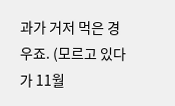과가 거저 먹은 경우죠. (모르고 있다가 11월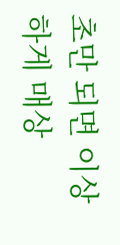초만 되면 이상하게 매상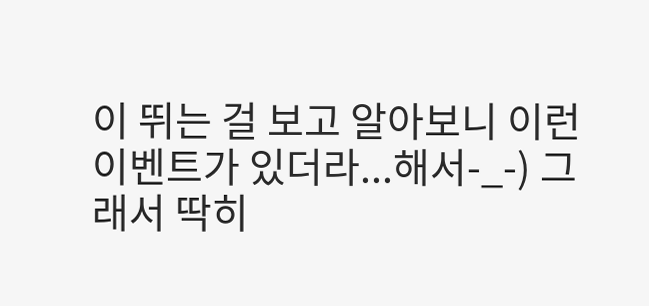이 뛰는 걸 보고 알아보니 이런 이벤트가 있더라...해서-_-) 그래서 딱히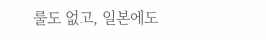룰도 없고, 일본에도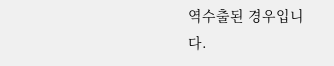역수출된 경우입니다.